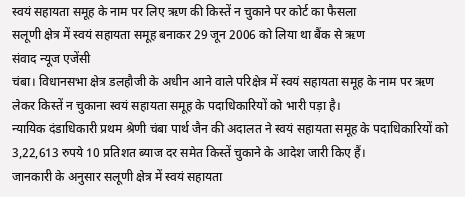स्वयं सहायता समूह के नाम पर लिए ऋण की किस्तें न चुकाने पर कोर्ट का फैसला
सलूणी क्षेत्र में स्वयं सहायता समूह बनाकर 29 जून 2006 को लिया था बैंक से ऋण
संवाद न्यूज एजेंसी
चंबा। विधानसभा क्षेत्र डलहौजी के अधीन आने वाले परिक्षेत्र में स्वयं सहायता समूह के नाम पर ऋण लेकर किस्तें न चुकाना स्वयं सहायता समूह के पदाधिकारियों को भारी पड़ा है।
न्यायिक दंडाधिकारी प्रथम श्रेणी चंबा पार्थ जैन की अदालत ने स्वयं सहायता समूह के पदाधिकारियों को 3,22,613 रुपये 10 प्रतिशत ब्याज दर समेत किस्तें चुकाने के आदेश जारी किए हैं।
जानकारी के अनुसार सलूणी क्षेत्र में स्वयं सहायता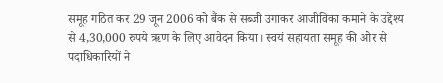समूह गठित कर 29 जून 2006 को बैंक से सब्जी उगाकर आजीविका कमाने के उद्देश्य से 4,30,000 रुपये ऋण के लिए आवेदन किया। स्वयं सहायता समूह की ओर से पदाधिकारियों ने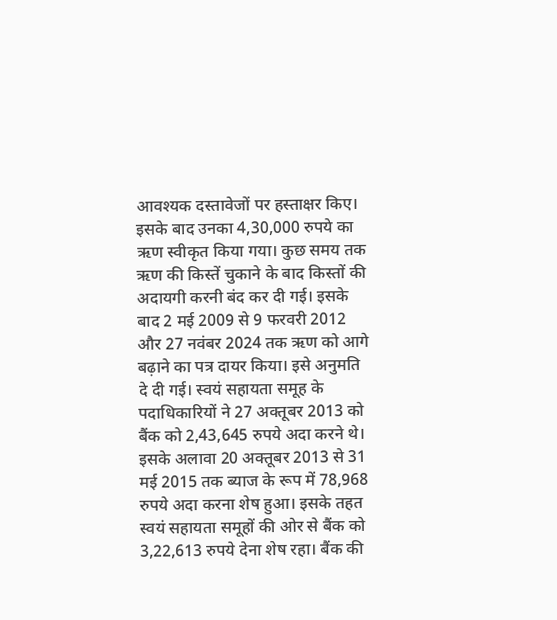आवश्यक दस्तावेजों पर हस्ताक्षर किए। इसके बाद उनका 4,30,000 रुपये का ऋण स्वीकृत किया गया। कुछ समय तक ऋण की किस्तें चुकाने के बाद किस्तों की अदायगी करनी बंद कर दी गई। इसके बाद 2 मई 2009 से 9 फरवरी 2012 और 27 नवंबर 2024 तक ऋण को आगे बढ़ाने का पत्र दायर किया। इसे अनुमति दे दी गई। स्वयं सहायता समूह के पदाधिकारियों ने 27 अक्तूबर 2013 को बैंक को 2,43,645 रुपये अदा करने थे। इसके अलावा 20 अक्तूबर 2013 से 31 मई 2015 तक ब्याज के रूप में 78,968 रुपये अदा करना शेष हुआ। इसके तहत स्वयं सहायता समूहों की ओर से बैंक को 3,22,613 रुपये देना शेष रहा। बैंक की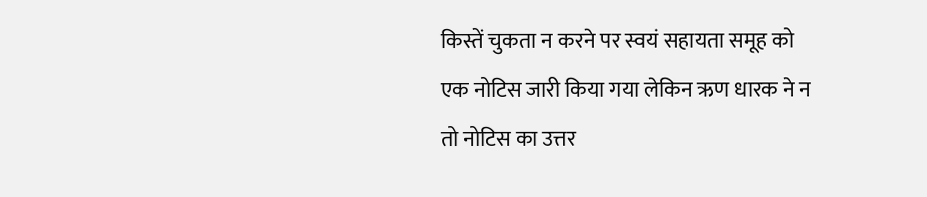किस्तें चुकता न करने पर स्वयं सहायता समूह को एक नोटिस जारी किया गया लेकिन ऋण धारक ने न तो नोटिस का उत्तर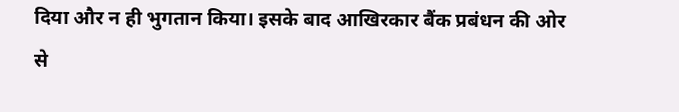दिया और न ही भुगतान किया। इसके बाद आखिरकार बैंक प्रबंधन की ओर से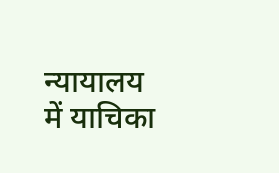न्यायालय में याचिका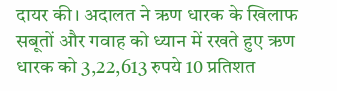दायर की। अदालत ने ऋण धारक के खिलाफ सबूतों और गवाह को ध्यान में रखते हुए ऋण धारक को 3,22,613 रुपये 10 प्रतिशत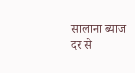सालाना ब्याज दर से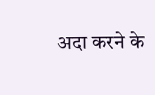अदा करने के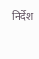निर्देश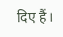दिए हैं।